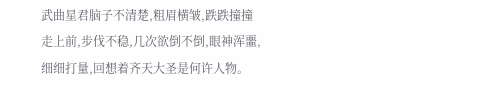武曲星君脑子不清楚,粗眉横皱,跌跌撞撞走上前,步伐不稳,几次欲倒不倒,眼神浑噩,细细打量,回想着齐天大圣是何许人物。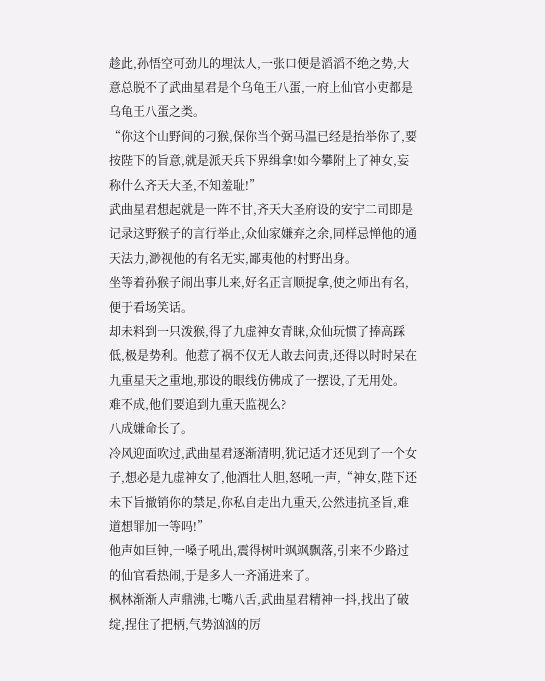趁此,孙悟空可劲儿的埋汰人,一张口便是滔滔不绝之势,大意总脱不了武曲星君是个乌龟王八蛋,一府上仙官小吏都是乌龟王八蛋之类。
“你这个山野间的刁猴,保你当个弼马温已经是抬举你了,要按陛下的旨意,就是派天兵下界缉拿!如今攀附上了神女,妄称什么齐天大圣,不知羞耻!”
武曲星君想起就是一阵不甘,齐天大圣府设的安宁二司即是记录这野猴子的言行举止,众仙家嫌弃之余,同样忌惮他的通天法力,渺视他的有名无实,鄙夷他的村野出身。
坐等着孙猴子闹出事儿来,好名正言顺捉拿,使之师出有名,便于看场笑话。
却未料到一只泼猴,得了九虚神女青睐,众仙玩惯了捧高踩低,极是势利。他惹了祸不仅无人敢去问责,还得以时时呆在九重星天之重地,那设的眼线仿佛成了一摆设,了无用处。
难不成,他们要追到九重天监视么?
八成嫌命长了。
冷风迎面吹过,武曲星君逐渐清明,犹记适才还见到了一个女子,想必是九虚神女了,他酒壮人胆,怒吼一声,“神女,陛下还未下旨撤销你的禁足,你私自走出九重天,公然违抗圣旨,难道想罪加一等吗!”
他声如巨钟,一嗓子吼出,震得树叶飒飒飘落,引来不少路过的仙官看热闹,于是多人一齐涌进来了。
枫林渐渐人声鼎沸,七嘴八舌,武曲星君精神一抖,找出了破绽,捏住了把柄,气势汹汹的厉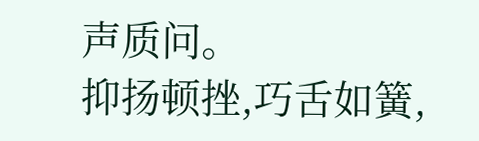声质问。
抑扬顿挫,巧舌如簧,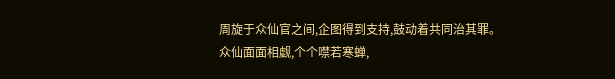周旋于众仙官之间,企图得到支持,鼓动着共同治其罪。
众仙面面相觑,个个噤若寒蝉,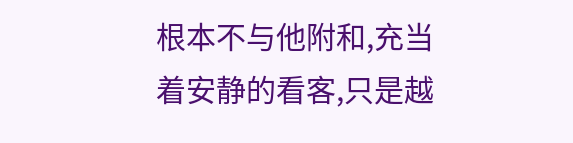根本不与他附和,充当着安静的看客,只是越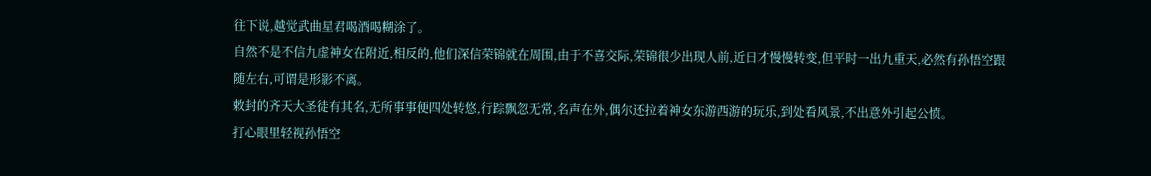往下说,越觉武曲星君喝酒喝糊涂了。
自然不是不信九虚神女在附近,相反的,他们深信荣锦就在周围,由于不喜交际,荣锦很少出现人前,近日才慢慢转变,但平时一出九重天,必然有孙悟空跟随左右,可谓是形影不离。
敕封的齐天大圣徒有其名,无所事事便四处转悠,行踪飘忽无常,名声在外,偶尔还拉着神女东游西游的玩乐,到处看风景,不出意外引起公愤。
打心眼里轻视孙悟空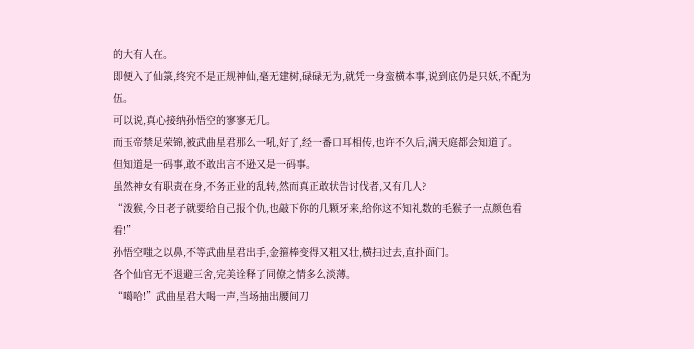的大有人在。
即便入了仙箓,终究不是正规神仙,毫无建树,碌碌无为,就凭一身蛮横本事,说到底仍是只妖,不配为伍。
可以说,真心接纳孙悟空的寥寥无几。
而玉帝禁足荣锦,被武曲星君那么一吼,好了,经一番口耳相传,也许不久后,满天庭都会知道了。
但知道是一码事,敢不敢出言不逊又是一码事。
虽然神女有职责在身,不务正业的乱转,然而真正敢状告讨伐者,又有几人?
“泼猴,今日老子就要给自己报个仇,也敲下你的几颗牙来,给你这不知礼数的毛猴子一点颜色看看!”
孙悟空嗤之以鼻,不等武曲星君出手,金箍棒变得又粗又壮,横扫过去,直扑面门。
各个仙官无不退避三舍,完美诠释了同僚之情多么淡薄。
“噶哈!”武曲星君大喝一声,当场抽出腰间刀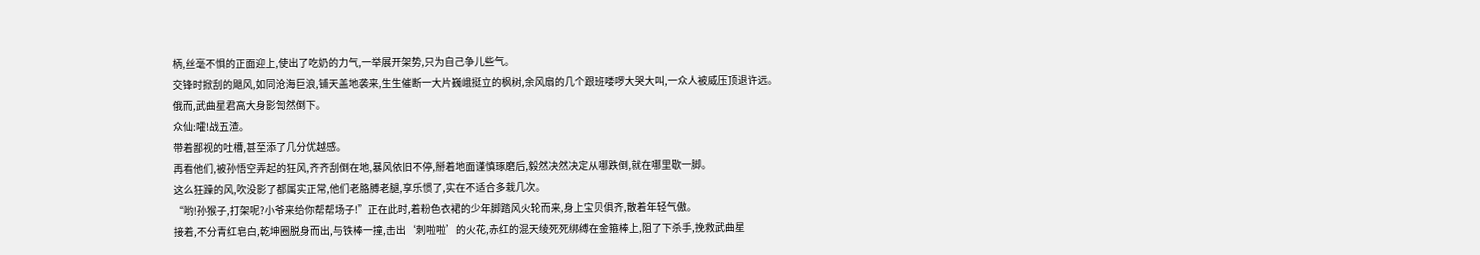柄,丝毫不惧的正面迎上,使出了吃奶的力气,一举展开架势,只为自己争儿些气。
交锋时掀刮的飓风,如同沧海巨浪,铺天盖地袭来,生生催断一大片巍峨挺立的枫树,余风扇的几个跟班喽啰大哭大叫,一众人被威压顶退许远。
俄而,武曲星君高大身影訇然倒下。
众仙:嚯!战五渣。
带着鄙视的吐槽,甚至添了几分优越感。
再看他们,被孙悟空弄起的狂风,齐齐刮倒在地,暴风依旧不停,掰着地面谨慎琢磨后,毅然决然决定从哪跌倒,就在哪里歇一脚。
这么狂躁的风,吹没影了都属实正常,他们老胳膊老腿,享乐惯了,实在不适合多栽几次。
“哟!孙猴子,打架呢?小爷来给你帮帮场子!”正在此时,着粉色衣裙的少年脚踏风火轮而来,身上宝贝俱齐,散着年轻气傲。
接着,不分青红皂白,乾坤圈脱身而出,与铁棒一撞,击出‘刺啦啦’的火花,赤红的混天绫死死绑缚在金箍棒上,阻了下杀手,挽救武曲星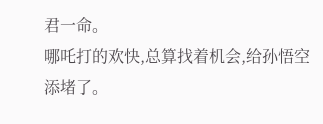君一命。
哪吒打的欢快,总算找着机会,给孙悟空添堵了。